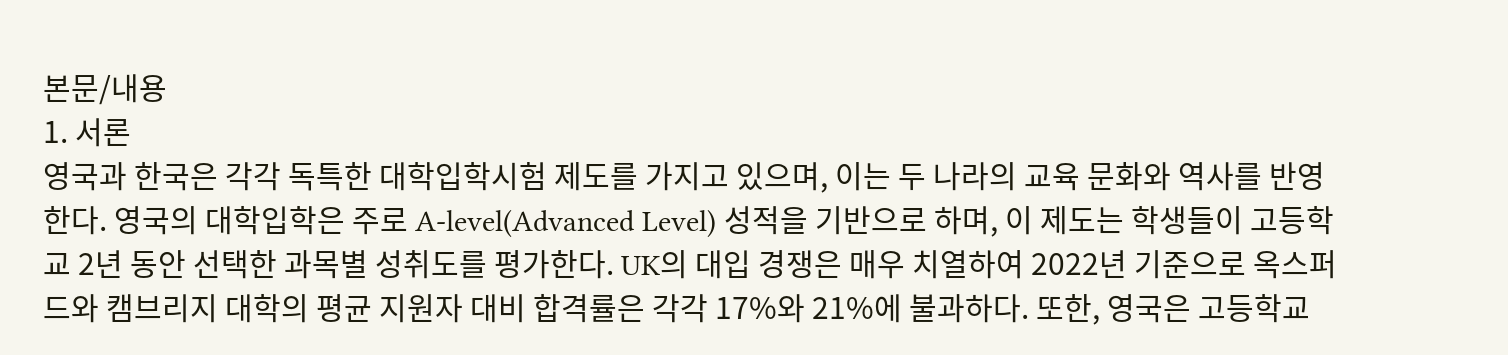본문/내용
1. 서론
영국과 한국은 각각 독특한 대학입학시험 제도를 가지고 있으며, 이는 두 나라의 교육 문화와 역사를 반영한다. 영국의 대학입학은 주로 A-level(Advanced Level) 성적을 기반으로 하며, 이 제도는 학생들이 고등학교 2년 동안 선택한 과목별 성취도를 평가한다. UK의 대입 경쟁은 매우 치열하여 2022년 기준으로 옥스퍼드와 캠브리지 대학의 평균 지원자 대비 합격률은 각각 17%와 21%에 불과하다. 또한, 영국은 고등학교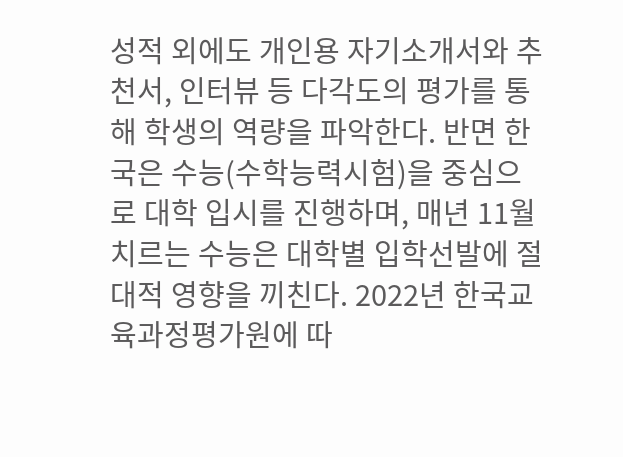성적 외에도 개인용 자기소개서와 추천서, 인터뷰 등 다각도의 평가를 통해 학생의 역량을 파악한다. 반면 한국은 수능(수학능력시험)을 중심으로 대학 입시를 진행하며, 매년 11월 치르는 수능은 대학별 입학선발에 절대적 영향을 끼친다. 2022년 한국교육과정평가원에 따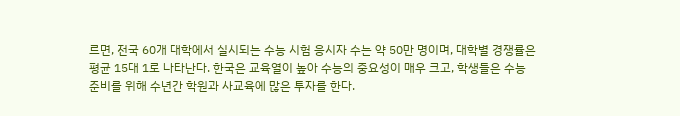르면, 전국 60개 대학에서 실시되는 수능 시험 응시자 수는 약 50만 명이며, 대학별 경쟁률은 평균 15대 1로 나타난다. 한국은 교육열이 높아 수능의 중요성이 매우 크고, 학생들은 수능 준비를 위해 수년간 학원과 사교육에 많은 투자를 한다.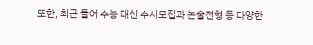또한, 최근 들어 수능 대신 수시모집과 논술전형 등 다양한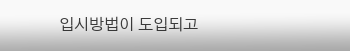입시방법이 도입되고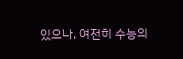있으나, 여전히 수능의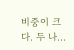비중이 크다. 두 나…